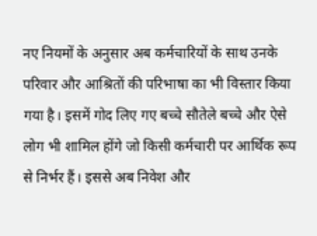नए नियमों के अनुसार अब कर्मचारियों के साथ उनके परिवार और आश्रितों की परिभाषा का भी विस्तार किया गया है। इसमें गोद लिए गए बच्चे सौतेले बच्चे और ऐसे लोग भी शामिल होंगे जो किसी कर्मचारी पर आर्थिक रूप से निर्भर हैं। इससे अब निवेश और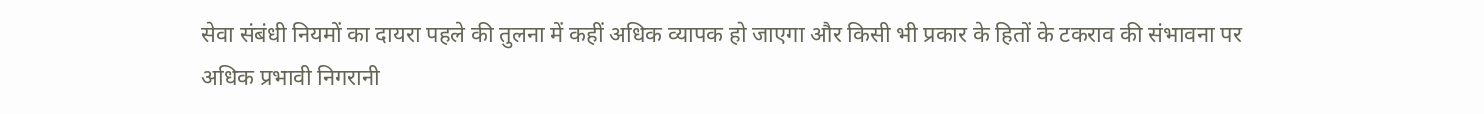सेवा संबंधी नियमों का दायरा पहले की तुलना में कहीं अधिक व्यापक हो जाएगा और किसी भी प्रकार के हितों के टकराव की संभावना पर अधिक प्रभावी निगरानी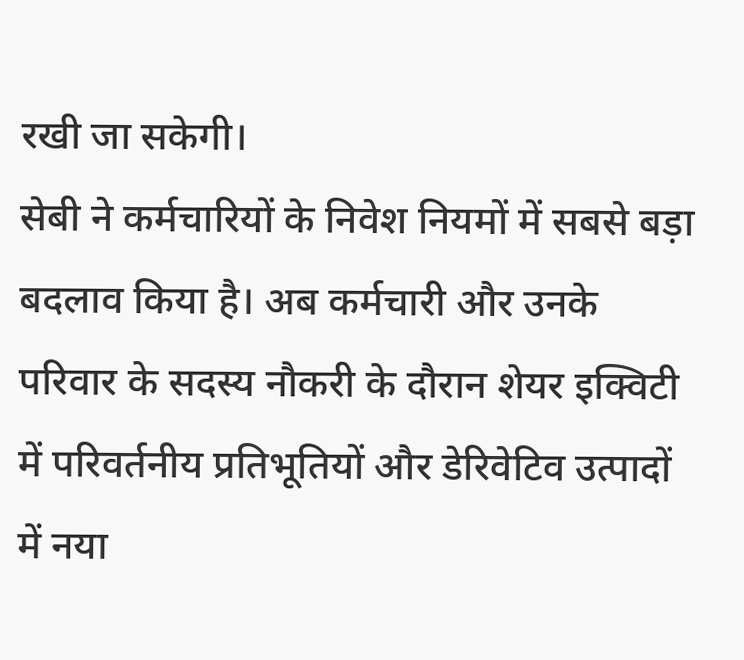रखी जा सकेगी।
सेबी ने कर्मचारियों के निवेश नियमों में सबसे बड़ा बदलाव किया है। अब कर्मचारी और उनके परिवार के सदस्य नौकरी के दौरान शेयर इक्विटी में परिवर्तनीय प्रतिभूतियों और डेरिवेटिव उत्पादों में नया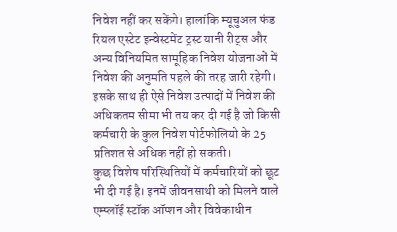निवेश नहीं कर सकेंगे। हालांकि म्यूचुअल फंड रियल एस्टेट इन्वेस्टमेंट ट्रस्ट यानी रीट्स और अन्य विनियमित सामूहिक निवेश योजनाओं में निवेश की अनुमति पहले की तरह जारी रहेगी। इसके साथ ही ऐसे निवेश उत्पादों में निवेश की अधिकतम सीमा भी तय कर दी गई है जो किसी कर्मचारी के कुल निवेश पोर्टफोलियो के 25 प्रतिशत से अधिक नहीं हो सकती।
कुछ विशेष परिस्थितियों में कर्मचारियों को छूट भी दी गई है। इनमें जीवनसाथी को मिलने वाले एम्प्लॉई स्टॉक ऑप्शन और विवेकाधीन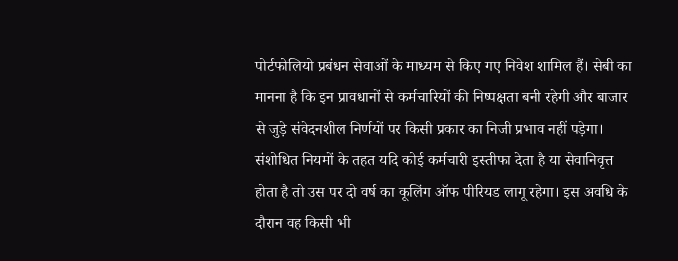पोर्टफोलियो प्रबंधन सेवाओं के माध्यम से किए गए निवेश शामिल हैं। सेबी का मानना है कि इन प्रावधानों से कर्मचारियों की निष्पक्षता बनी रहेगी और बाजार से जुड़े संवेदनशील निर्णयों पर किसी प्रकार का निजी प्रभाव नहीं पड़ेगा।
संशोधित नियमों के तहत यदि कोई कर्मचारी इस्तीफा देता है या सेवानिवृत्त होता है तो उस पर दो वर्ष का कूलिंग ऑफ पीरियड लागू रहेगा। इस अवधि के दौरान वह किसी भी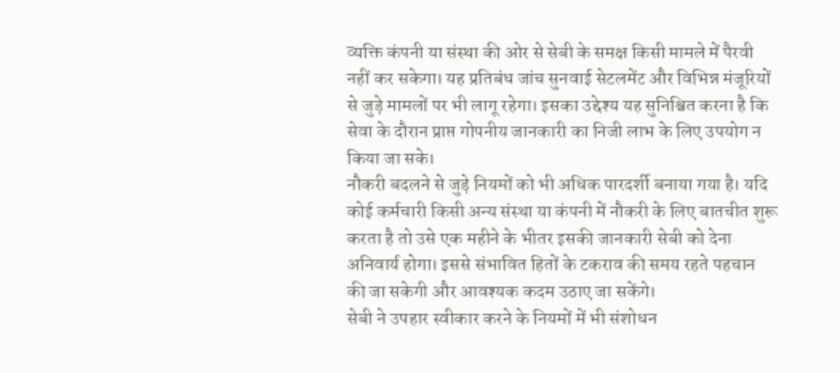व्यक्ति कंपनी या संस्था की ओर से सेबी के समक्ष किसी मामले में पैरवी नहीं कर सकेगा। यह प्रतिबंध जांच सुनवाई सेटलमेंट और विभिन्न मंजूरियों से जुड़े मामलों पर भी लागू रहेगा। इसका उद्देश्य यह सुनिश्चित करना है कि सेवा के दौरान प्राप्त गोपनीय जानकारी का निजी लाभ के लिए उपयोग न किया जा सके।
नौकरी बदलने से जुड़े नियमों को भी अधिक पारदर्शी बनाया गया है। यदि कोई कर्मचारी किसी अन्य संस्था या कंपनी में नौकरी के लिए बातचीत शुरू करता है तो उसे एक महीने के भीतर इसकी जानकारी सेबी को देना अनिवार्य होगा। इससे संभावित हितों के टकराव की समय रहते पहचान की जा सकेगी और आवश्यक कदम उठाए जा सकेंगे।
सेबी ने उपहार स्वीकार करने के नियमों में भी संशोधन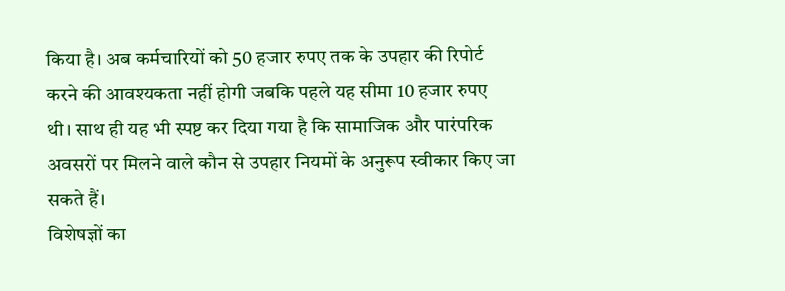किया है। अब कर्मचारियों को 50 हजार रुपए तक के उपहार की रिपोर्ट करने की आवश्यकता नहीं होगी जबकि पहले यह सीमा 10 हजार रुपए थी। साथ ही यह भी स्पष्ट कर दिया गया है कि सामाजिक और पारंपरिक अवसरों पर मिलने वाले कौन से उपहार नियमों के अनुरूप स्वीकार किए जा सकते हैं।
विशेषज्ञों का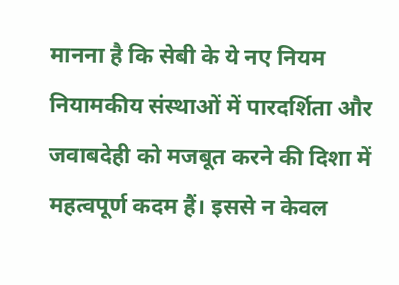मानना है कि सेबी के ये नए नियम नियामकीय संस्थाओं में पारदर्शिता और जवाबदेही को मजबूत करने की दिशा में महत्वपूर्ण कदम हैं। इससे न केवल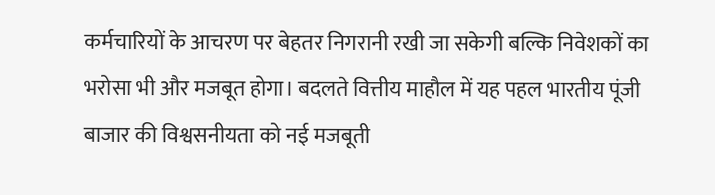कर्मचारियों के आचरण पर बेहतर निगरानी रखी जा सकेगी बल्कि निवेशकों का भरोसा भी और मजबूत होगा। बदलते वित्तीय माहौल में यह पहल भारतीय पूंजी बाजार की विश्वसनीयता को नई मजबूती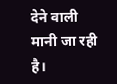देने वाली मानी जा रही है।